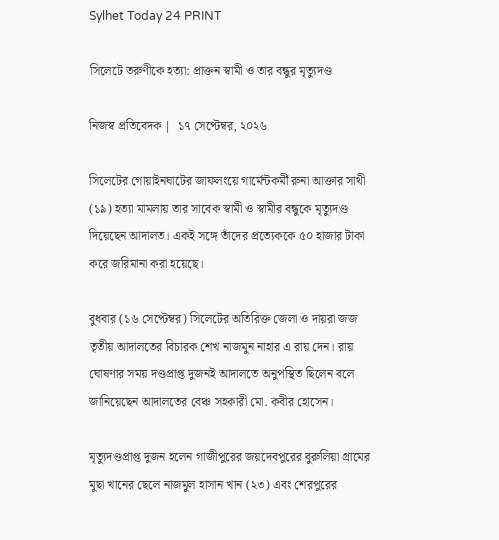Sylhet Today 24 PRINT

সিলেটে তরুণীকে হত্যা: প্রাক্তন স্বামী ও তার বন্ধুর মৃত্যুদণ্ড

নিজস্ব প্রতিবেদক |  ১৭ সেপ্টেম্বর, ২০২৬

সিলেটের গোয়াইনঘাটের জাফলংয়ে গার্মেন্টকর্মী রুনা আক্তার সাথী (১৯) হত্যা মামলায় তার সাবেক স্বামী ও স্বামীর বন্ধুকে মৃত্যুদণ্ড দিয়েছেন আদালত। একই সঙ্গে তাঁদের প্রত্যেককে ৫০ হাজার টাকা করে জরিমানা করা হয়েছে।

বুধবার (১৬ সেপ্টেম্বর) সিলেটের অতিরিক্ত জেলা ও দায়রা জজ তৃতীয় আদালতের বিচারক শেখ নাজমুন নাহার এ রায় দেন। রায় ঘোষণার সময় দণ্ডপ্রাপ্ত দুজনই আদালতে অনুপস্থিত ছিলেন বলে জানিয়েছেন আদালতের বেঞ্চ সহকারী মো. কবীর হোসেন।

মৃত্যুদণ্ডপ্রাপ্ত দুজন হলেন গাজীপুরের জয়দেবপুরের বুরুলিয়া গ্রামের মুছা খানের ছেলে নাজমুল হাসান খান (২৩) এবং শেরপুরের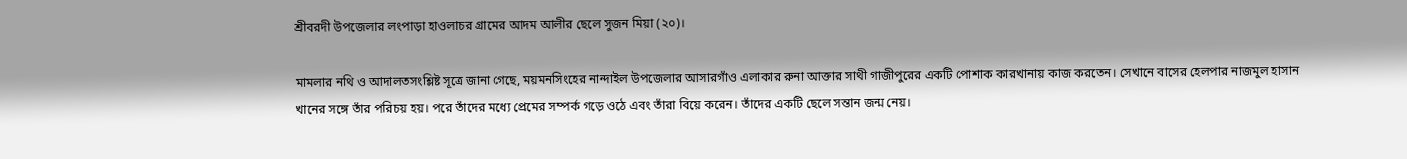শ্রীবরদী উপজেলার লংপাড়া হাওলাচর গ্রামের আদম আলীর ছেলে সুজন মিয়া (২০)।

মামলার নথি ও আদালতসংশ্লিষ্ট সূত্রে জানা গেছে, ময়মনসিংহের নান্দাইল উপজেলার আসারগাঁও এলাকার রুনা আক্তার সাথী গাজীপুরের একটি পোশাক কারখানায় কাজ করতেন। সেখানে বাসের হেলপার নাজমুল হাসান খানের সঙ্গে তাঁর পরিচয় হয়। পরে তাঁদের মধ্যে প্রেমের সম্পর্ক গড়ে ওঠে এবং তাঁরা বিয়ে করেন। তাঁদের একটি ছেলে সন্তান জন্ম নেয়।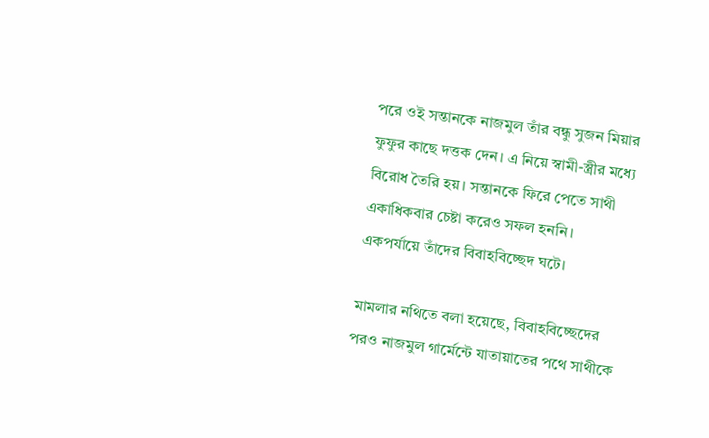পরে ওই সন্তানকে নাজমুল তাঁর বন্ধু সুজন মিয়ার ফুফুর কাছে দত্তক দেন। এ নিয়ে স্বামী-স্ত্রীর মধ্যে বিরোধ তৈরি হয়। সন্তানকে ফিরে পেতে সাথী একাধিকবার চেষ্টা করেও সফল হননি। একপর্যায়ে তাঁদের বিবাহবিচ্ছেদ ঘটে।

মামলার নথিতে বলা হয়েছে, বিবাহবিচ্ছেদের পরও নাজমুল গার্মেন্টে যাতায়াতের পথে সাথীকে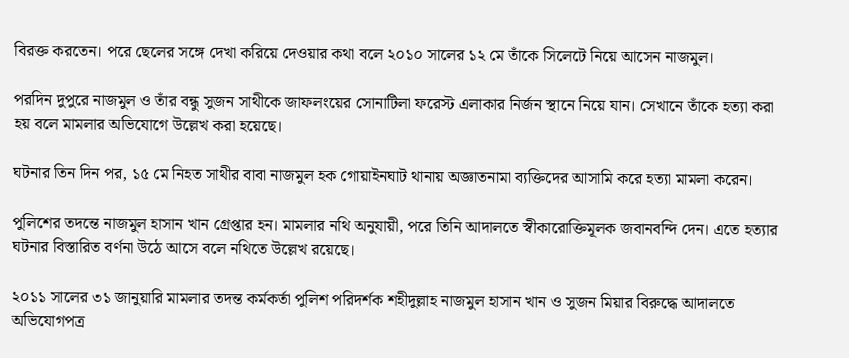বিরক্ত করতেন। পরে ছেলের সঙ্গে দেখা করিয়ে দেওয়ার কথা বলে ২০১০ সালের ১২ মে তাঁকে সিলেটে নিয়ে আসেন নাজমুল।

পরদিন দুপুরে নাজমুল ও তাঁর বন্ধু সুজন সাথীকে জাফলংয়ের সোনাটিলা ফরেস্ট এলাকার নির্জন স্থানে নিয়ে যান। সেখানে তাঁকে হত্যা করা হয় বলে মামলার অভিযোগে উল্লেখ করা হয়েছে।

ঘটনার তিন দিন পর, ১৫ মে নিহত সাথীর বাবা নাজমুল হক গোয়াইনঘাট থানায় অজ্ঞাতনামা ব্যক্তিদের আসামি করে হত্যা মামলা করেন।

পুলিশের তদন্তে নাজমুল হাসান খান গ্রেপ্তার হন। মামলার নথি অনুযায়ী, পরে তিনি আদালতে স্বীকারোক্তিমূলক জবানবন্দি দেন। এতে হত্যার ঘটনার বিস্তারিত বর্ণনা উঠে আসে বলে নথিতে উল্লেখ রয়েছে।

২০১১ সালের ৩১ জানুয়ারি মামলার তদন্ত কর্মকর্তা পুলিশ পরিদর্শক শহীদুল্লাহ নাজমুল হাসান খান ও সুজন মিয়ার বিরুদ্ধে আদালতে অভিযোগপত্র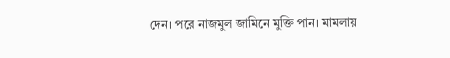দেন। পরে নাজমুল জামিনে মুক্তি পান। মামলায়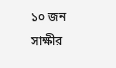১০ জন সাক্ষীর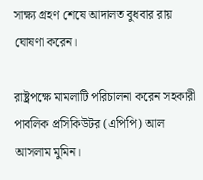সাক্ষ্য গ্রহণ শেষে আদালত বুধবার রায় ঘোষণা করেন।

রাষ্ট্রপক্ষে মামলাটি পরিচালনা করেন সহকারী পাবলিক প্রসিকিউটর (এপিপি) আল আসলাম মুমিন।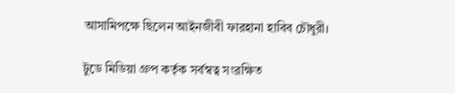আসামিপক্ষে ছিলেন আইনজীবী ফারহানা হাবিব চৌধুরী।

টুডে মিডিয়া গ্রুপ কর্তৃক সর্বস্বত্ব সংরক্ষিত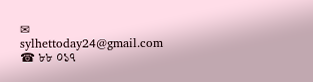✉ sylhettoday24@gmail.com ☎ ৮৮ ০১৭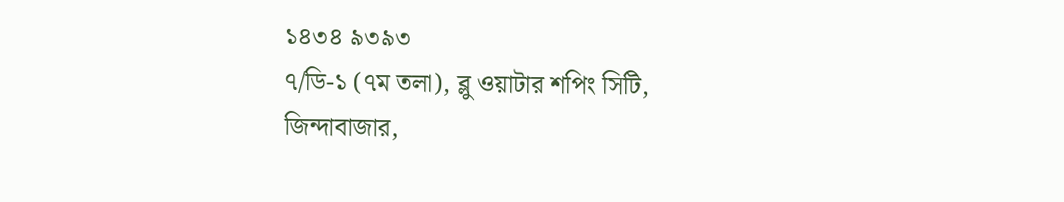১৪৩৪ ৯৩৯৩
৭/ডি-১ (৭ম তলা), ব্লু ওয়াটার শপিং সিটি,
জিন্দাবাজার,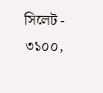সিলেট - ৩১০০,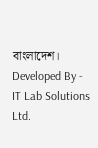বাংলাদেশ।
Developed By - IT Lab Solutions Ltd.